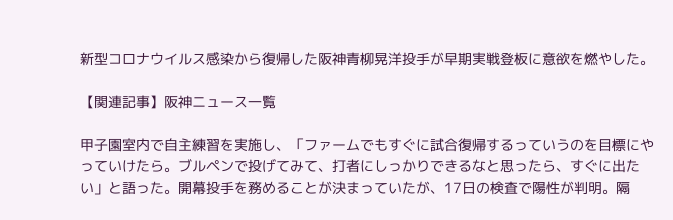新型コロナウイルス感染から復帰した阪神青柳晃洋投手が早期実戦登板に意欲を燃やした。

【関連記事】阪神ニュース一覧

甲子園室内で自主練習を実施し、「ファームでもすぐに試合復帰するっていうのを目標にやっていけたら。ブルペンで投げてみて、打者にしっかりできるなと思ったら、すぐに出たい」と語った。開幕投手を務めることが決まっていたが、17日の検査で陽性が判明。隔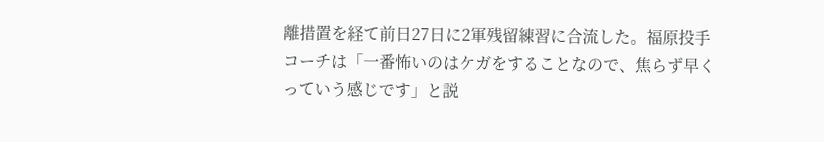離措置を経て前日27日に2軍残留練習に合流した。福原投手コーチは「一番怖いのはケガをすることなので、焦らず早くっていう感じです」と説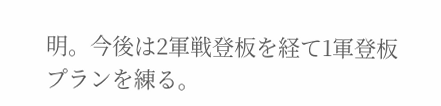明。今後は2軍戦登板を経て1軍登板プランを練る。